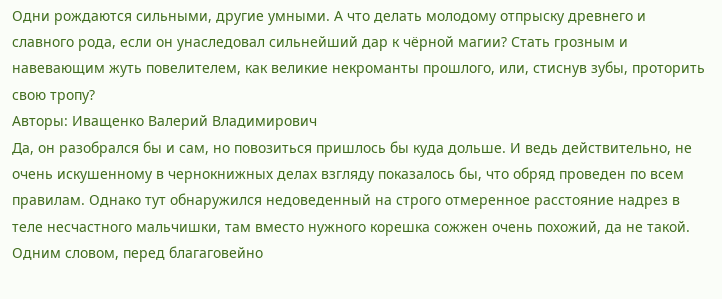Одни рождаются сильными, другие умными. А что делать молодому отпрыску древнего и славного рода, если он унаследовал сильнейший дар к чёрной магии? Стать грозным и навевающим жуть повелителем, как великие некроманты прошлого, или, стиснув зубы, проторить свою тропу?
Авторы: Иващенко Валерий Владимирович
Да, он разобрался бы и сам, но повозиться пришлось бы куда дольше. И ведь действительно, не очень искушенному в чернокнижных делах взгляду показалось бы, что обряд проведен по всем правилам. Однако тут обнаружился недоведенный на строго отмеренное расстояние надрез в теле несчастного мальчишки, там вместо нужного корешка сожжен очень похожий, да не такой.
Одним словом, перед благаговейно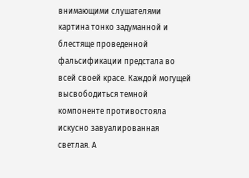внимающими слушателями картина тонко задуманной и блестяще проведенной фальсификации предстала во всей своей красе. Каждой могущей высвободиться темной компоненте противостояла искусно завуалированная светлая. А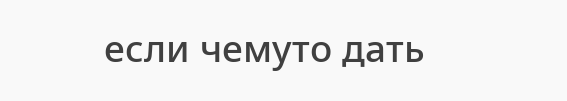если чемуто дать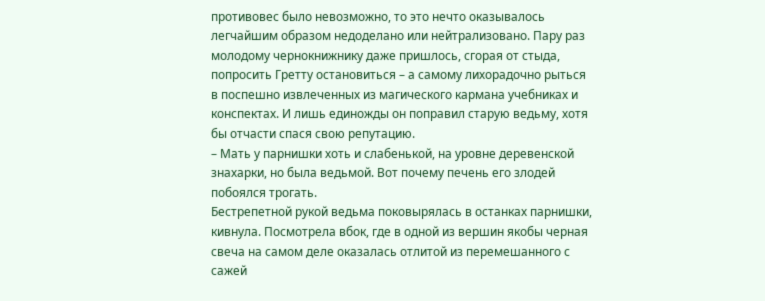противовес было невозможно, то это нечто оказывалось легчайшим образом недоделано или нейтрализовано. Пару раз молодому чернокнижнику даже пришлось, сгорая от стыда, попросить Гретту остановиться – а самому лихорадочно рыться в поспешно извлеченных из магического кармана учебниках и конспектах. И лишь единожды он поправил старую ведьму, хотя бы отчасти спася свою репутацию.
– Мать у парнишки хоть и слабенькой, на уровне деревенской знахарки, но была ведьмой. Вот почему печень его злодей побоялся трогать.
Бестрепетной рукой ведьма поковырялась в останках парнишки, кивнула. Посмотрела вбок, где в одной из вершин якобы черная свеча на самом деле оказалась отлитой из перемешанного с сажей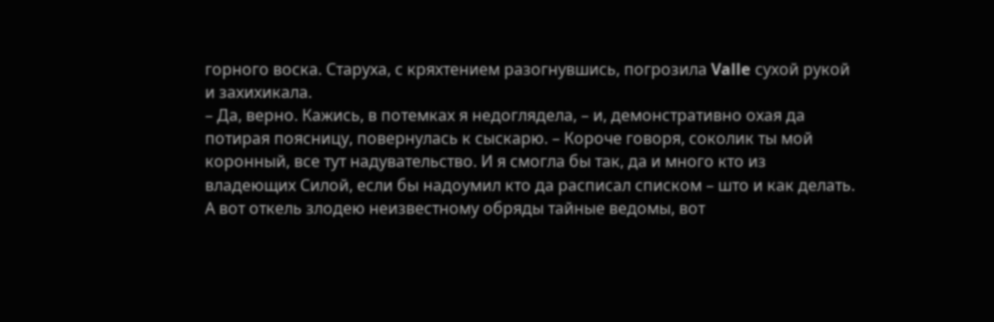горного воска. Старуха, с кряхтением разогнувшись, погрозила Valle сухой рукой и захихикала.
– Да, верно. Кажись, в потемках я недоглядела, – и, демонстративно охая да потирая поясницу, повернулась к сыскарю. – Короче говоря, соколик ты мой коронный, все тут надувательство. И я смогла бы так, да и много кто из владеющих Силой, если бы надоумил кто да расписал списком – што и как делать. А вот откель злодею неизвестному обряды тайные ведомы, вот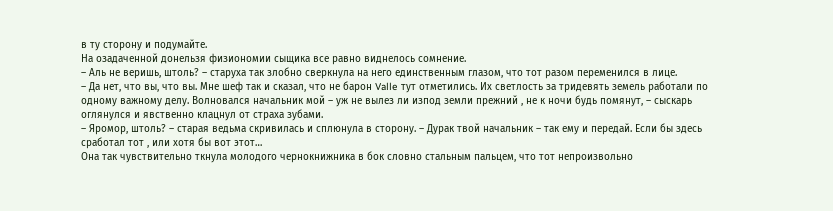в ту сторону и подумайте.
На озадаченной донельзя физиономии сыщика все равно виднелось сомнение.
– Аль не веришь, штоль? – старуха так злобно сверкнула на него единственным глазом, что тот разом переменился в лице.
– Да нет, что вы, что вы. Мне шеф так и сказал, что не барон Valle тут отметились. Их светлость за тридевять земель работали по одному важному делу. Волновался начальник мой – уж не вылез ли изпод земли прежний , не к ночи будь помянут, – сыскарь оглянулся и явственно клацнул от страха зубами.
– Яромор, штоль? – старая ведьма скривилась и сплюнула в сторону. – Дурак твой начальник – так ему и передай. Если бы здесь сработал тот , или хотя бы вот этот…
Она так чувствительно ткнула молодого чернокнижника в бок словно стальным пальцем, что тот непроизвольно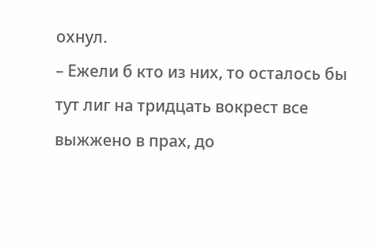охнул.
– Ежели б кто из них, то осталось бы тут лиг на тридцать вокрест все выжжено в прах, до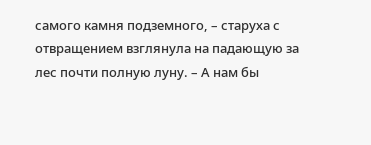самого камня подземного, – старуха с отвращением взглянула на падающую за лес почти полную луну. – А нам бы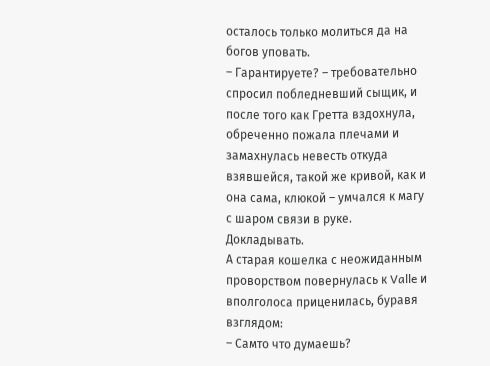осталось только молиться да на богов уповать.
– Гарантируете? – требовательно спросил побледневший сыщик, и после того как Гретта вздохнула, обреченно пожала плечами и замахнулась невесть откуда взявшейся, такой же кривой, как и она сама, клюкой – умчался к магу с шаром связи в руке. Докладывать.
А старая кошелка с неожиданным проворством повернулась к Valle и вполголоса приценилась, буравя взглядом:
– Самто что думаешь?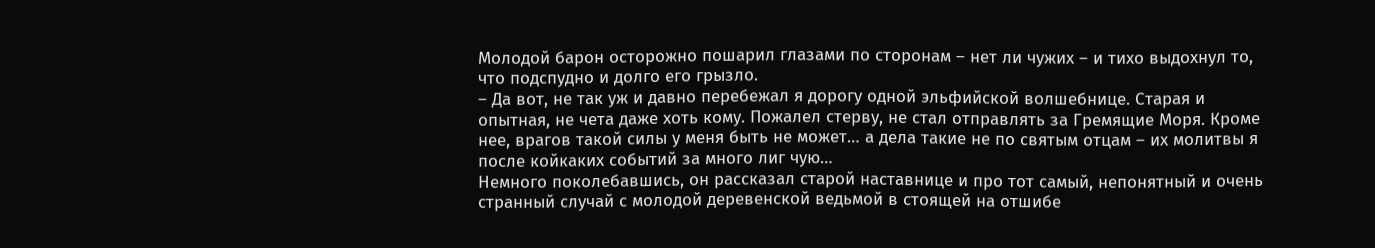Молодой барон осторожно пошарил глазами по сторонам – нет ли чужих – и тихо выдохнул то, что подспудно и долго его грызло.
– Да вот, не так уж и давно перебежал я дорогу одной эльфийской волшебнице. Старая и опытная, не чета даже хоть кому. Пожалел стерву, не стал отправлять за Гремящие Моря. Кроме нее, врагов такой силы у меня быть не может… а дела такие не по святым отцам – их молитвы я после койкаких событий за много лиг чую…
Немного поколебавшись, он рассказал старой наставнице и про тот самый, непонятный и очень странный случай с молодой деревенской ведьмой в стоящей на отшибе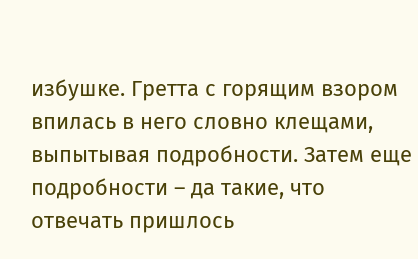избушке. Гретта с горящим взором впилась в него словно клещами, выпытывая подробности. Затем еще подробности – да такие, что отвечать пришлось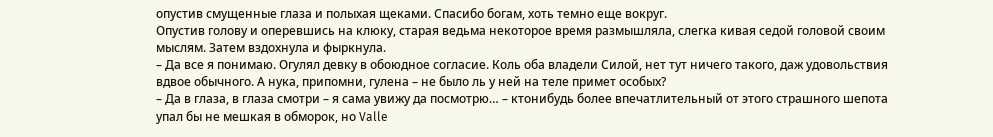опустив смущенные глаза и полыхая щеками. Спасибо богам, хоть темно еще вокруг.
Опустив голову и оперевшись на клюку, старая ведьма некоторое время размышляла, слегка кивая седой головой своим мыслям. Затем вздохнула и фыркнула.
– Да все я понимаю. Огулял девку в обоюдное согласие. Коль оба владели Силой, нет тут ничего такого, даж удовольствия вдвое обычного. А нука, припомни, гулена – не было ль у ней на теле примет особых?
– Да в глаза, в глаза смотри – я сама увижу да посмотрю… – ктонибудь более впечатлительный от этого страшного шепота упал бы не мешкая в обморок, но Valle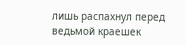лишь распахнул перед ведьмой краешек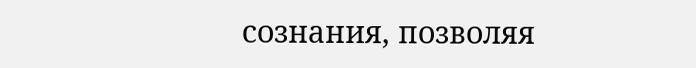сознания, позволяя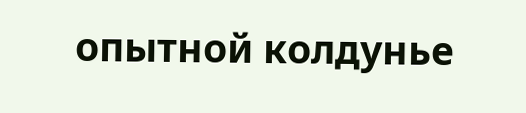опытной колдунье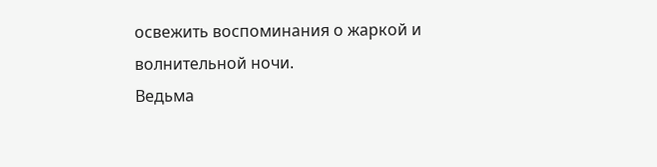освежить воспоминания о жаркой и волнительной ночи.
Ведьма